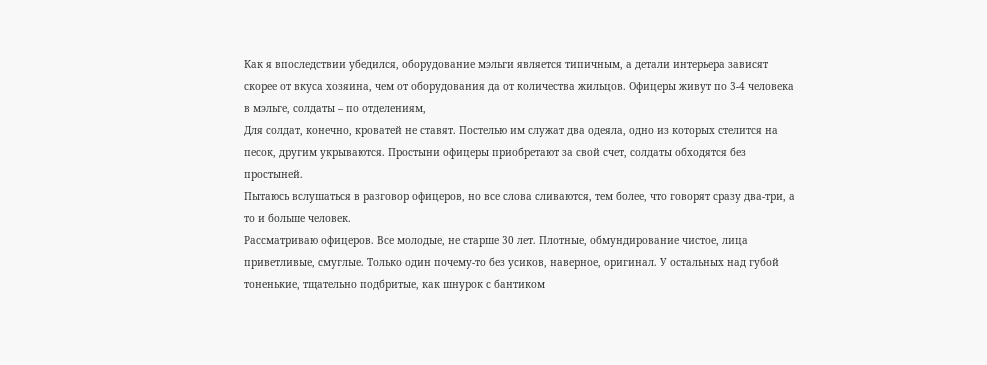Как я впоследствии убедился, оборудование мэльги является типичным, а детали интерьера зависят скорее от вкуса хозяина, чем от оборудования да от количества жильцов. Офицеры живут по 3-4 человека в мэльге, солдаты – по отделениям,
Для солдат, конечно, кроватей не ставят. Постелью им служат два одеяла, одно из которых стелится на песок, другим укрываются. Простыни офицеры приобретают за свой счет, солдаты обходятся без простыней.
Пытаюсь вслушаться в разговор офицеров, но все слова сливаются, тем более, что говорят сразу два-три, а то и больше человек.
Рассматриваю офицеров. Все молодые, не старше 30 лет. Плотные, обмундирование чистое, лица приветливые, смуглые. Только один почему-то без усиков, наверное, оригинал. У остальных над губой тоненькие, тщательно подбритые, как шнурок с бантиком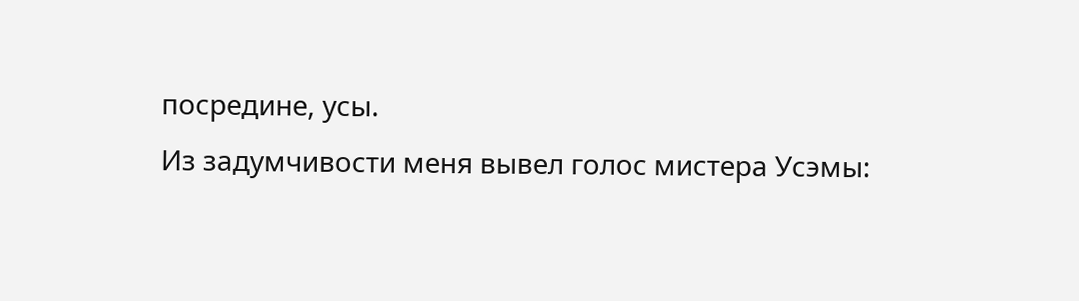посредине, усы.
Из задумчивости меня вывел голос мистера Усэмы: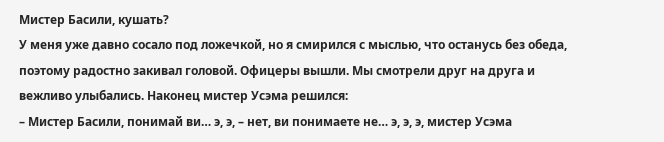Мистер Басили, кушать?
У меня уже давно сосало под ложечкой, но я смирился с мыслью, что останусь без обеда, поэтому радостно закивал головой. Офицеры вышли. Мы смотрели друг на друга и вежливо улыбались. Наконец мистер Усэма решился:
– Мистер Басили, понимай ви… э, э, – нет, ви понимаете не… э, э, э, мистер Усэма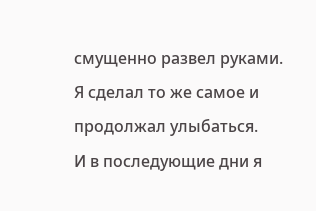смущенно развел руками. Я сделал то же самое и продолжал улыбаться.
И в последующие дни я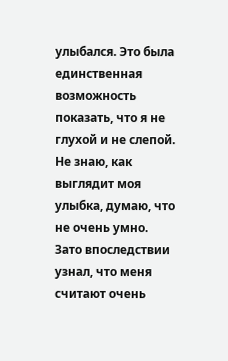улыбался. Это была единственная возможность показать, что я не глухой и не слепой. Не знаю, как выглядит моя улыбка, думаю, что не очень умно. Зато впоследствии узнал, что меня считают очень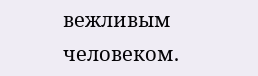вежливым человеком.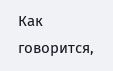Как говорится,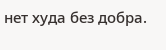нет худа без добра.